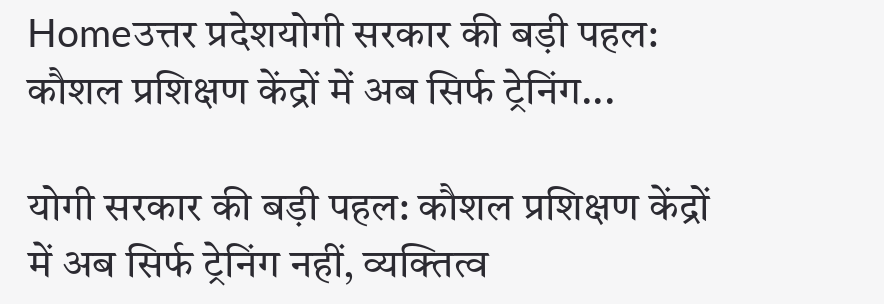Homeउत्तर प्रदेशयोगी सरकार की बड़ी पहल: कौशल प्रशिक्षण केंद्रों में अब सिर्फ ट्रेनिंग...

योगी सरकार की बड़ी पहल: कौशल प्रशिक्षण केंद्रों में अब सिर्फ ट्रेनिंग नहीं, व्यक्तित्व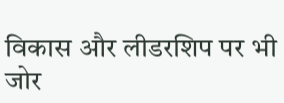विकास और लीडरशिप पर भी जोर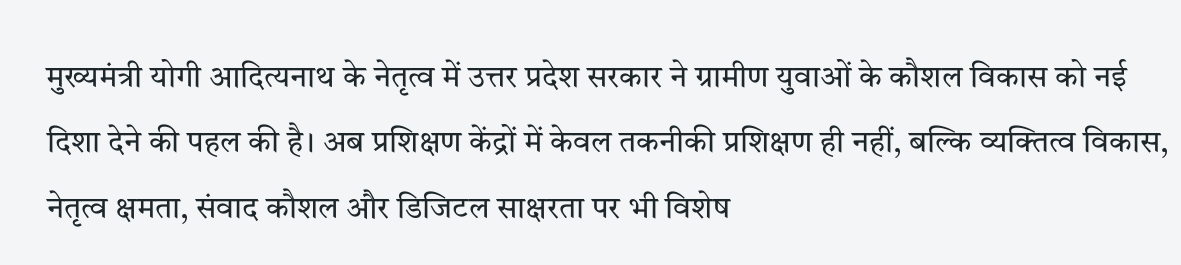मुख्यमंत्री योगी आदित्यनाथ के नेतृत्व में उत्तर प्रदेश सरकार ने ग्रामीण युवाओं के कौशल विकास को नई दिशा देने की पहल की है। अब प्रशिक्षण केंद्रों में केवल तकनीकी प्रशिक्षण ही नहीं, बल्कि व्यक्तित्व विकास, नेतृत्व क्षमता, संवाद कौशल और डिजिटल साक्षरता पर भी विशेष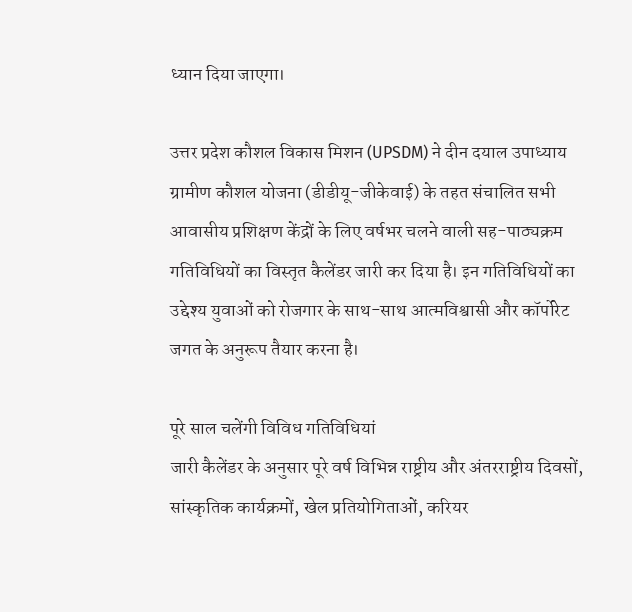ध्यान दिया जाएगा।

उत्तर प्रदेश कौशल विकास मिशन (UPSDM) ने दीन दयाल उपाध्याय ग्रामीण कौशल योजना (डीडीयू-जीकेवाई) के तहत संचालित सभी आवासीय प्रशिक्षण केंद्रों के लिए वर्षभर चलने वाली सह-पाठ्यक्रम गतिविधियों का विस्तृत कैलेंडर जारी कर दिया है। इन गतिविधियों का उद्देश्य युवाओं को रोजगार के साथ-साथ आत्मविश्वासी और कॉर्पोरेट जगत के अनुरूप तैयार करना है।

पूरे साल चलेंगी विविध गतिविधियां
जारी कैलेंडर के अनुसार पूरे वर्ष विभिन्न राष्ट्रीय और अंतरराष्ट्रीय दिवसों, सांस्कृतिक कार्यक्रमों, खेल प्रतियोगिताओं, करियर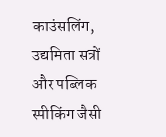काउंसलिंग, उद्यमिता सत्रों और पब्लिक स्पीकिंग जैसी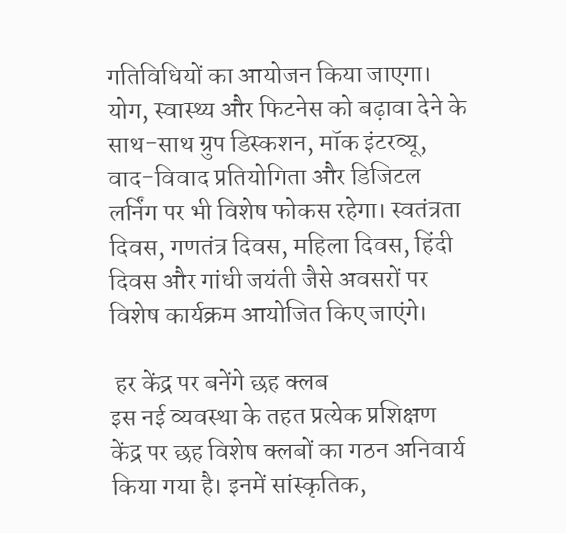गतिविधियों का आयोजन किया जाएगा।
योग, स्वास्थ्य और फिटनेस को बढ़ावा देने के साथ-साथ ग्रुप डिस्कशन, मॉक इंटरव्यू, वाद-विवाद प्रतियोगिता और डिजिटल लर्निंग पर भी विशेष फोकस रहेगा। स्वतंत्रता दिवस, गणतंत्र दिवस, महिला दिवस, हिंदी दिवस और गांधी जयंती जैसे अवसरों पर विशेष कार्यक्रम आयोजित किए जाएंगे।

 हर केंद्र पर बनेंगे छह क्लब
इस नई व्यवस्था के तहत प्रत्येक प्रशिक्षण केंद्र पर छह विशेष क्लबों का गठन अनिवार्य किया गया है। इनमें सांस्कृतिक,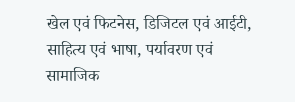खेल एवं फिटनेस, डिजिटल एवं आईटी, साहित्य एवं भाषा, पर्यावरण एवं सामाजिक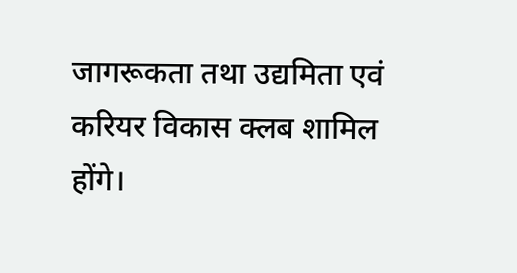जागरूकता तथा उद्यमिता एवं करियर विकास क्लब शामिल होंगे।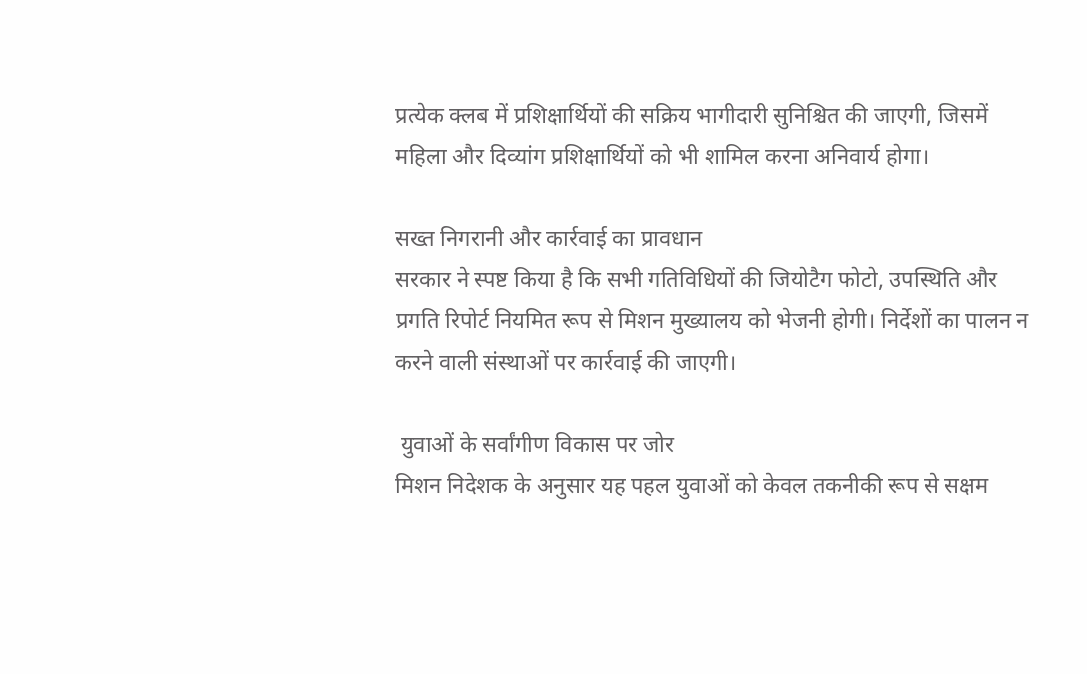प्रत्येक क्लब में प्रशिक्षार्थियों की सक्रिय भागीदारी सुनिश्चित की जाएगी, जिसमें महिला और दिव्यांग प्रशिक्षार्थियों को भी शामिल करना अनिवार्य होगा।

सख्त निगरानी और कार्रवाई का प्रावधान
सरकार ने स्पष्ट किया है कि सभी गतिविधियों की जियोटैग फोटो, उपस्थिति और प्रगति रिपोर्ट नियमित रूप से मिशन मुख्यालय को भेजनी होगी। निर्देशों का पालन न करने वाली संस्थाओं पर कार्रवाई की जाएगी।

 युवाओं के सर्वांगीण विकास पर जोर
मिशन निदेशक के अनुसार यह पहल युवाओं को केवल तकनीकी रूप से सक्षम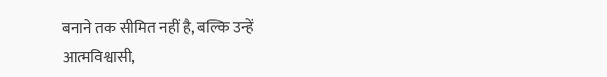बनाने तक सीमित नहीं है, बल्कि उन्हें आत्मविश्वासी,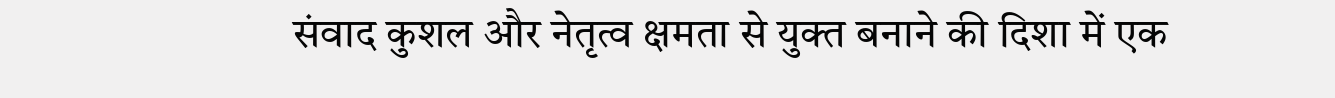संवाद कुशल और नेतृत्व क्षमता से युक्त बनाने की दिशा में एक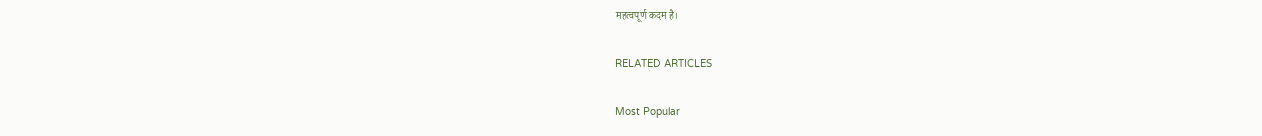महत्वपूर्ण कदम है।

RELATED ARTICLES

Most Popular